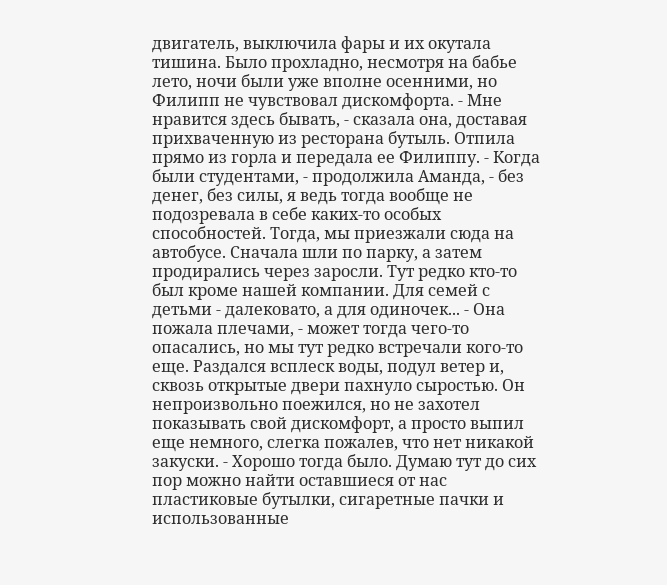двигатель, выключила фары и их окутала тишина. Было прохладно, несмотря на бабье лето, ночи были уже вполне осенними, но Филипп не чувствовал дискомфорта. - Мне нравится здесь бывать, - сказала она, доставая прихваченную из ресторана бутыль. Отпила прямо из горла и передала ее Филиппу. - Когда были студентами, - продолжила Аманда, - без денег, без силы, я ведь тогда вообще не подозревала в себе каких-то особых способностей. Тогда, мы приезжали сюда на автобусе. Сначала шли по парку, а затем продирались через заросли. Тут редко кто-то был кроме нашей компании. Для семей с детьми - далековато, а для одиночек... - Она пожала плечами, - может тогда чего-то опасались, но мы тут редко встречали кого-то еще. Раздался всплеск воды, подул ветер и, сквозь открытые двери пахнуло сыростью. Он непроизвольно поежился, но не захотел показывать свой дискомфорт, а просто выпил еще немного, слегка пожалев, что нет никакой закуски. - Хорошо тогда было. Думаю тут до сих пор можно найти оставшиеся от нас пластиковые бутылки, сигаретные пачки и использованные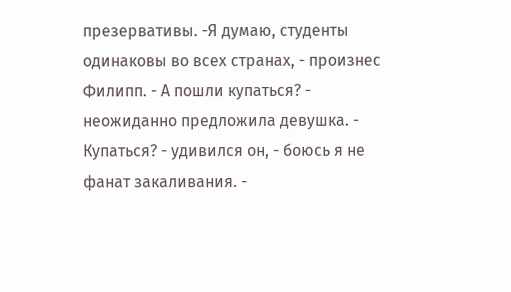презервативы. -Я думаю, студенты одинаковы во всех странах, - произнес Филипп. - А пошли купаться? - неожиданно предложила девушка. - Купаться? - удивился он, - боюсь я не фанат закаливания. -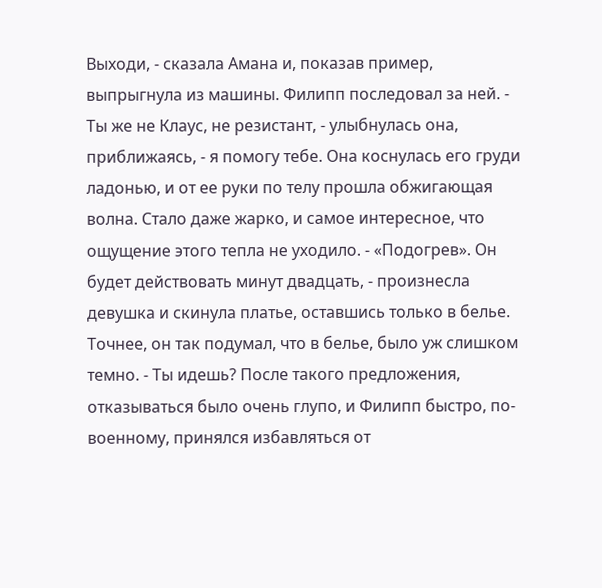Выходи, - сказала Амана и, показав пример, выпрыгнула из машины. Филипп последовал за ней. - Ты же не Клаус, не резистант, - улыбнулась она, приближаясь, - я помогу тебе. Она коснулась его груди ладонью, и от ее руки по телу прошла обжигающая волна. Стало даже жарко, и самое интересное, что ощущение этого тепла не уходило. - «Подогрев». Он будет действовать минут двадцать, - произнесла девушка и скинула платье, оставшись только в белье. Точнее, он так подумал, что в белье, было уж слишком темно. - Ты идешь? После такого предложения, отказываться было очень глупо, и Филипп быстро, по-военному, принялся избавляться от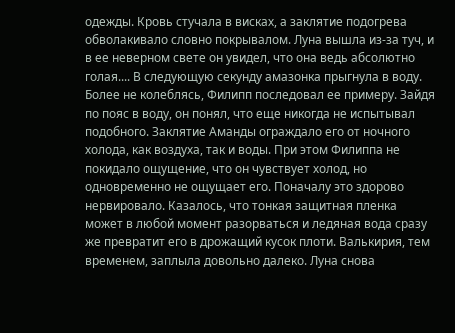одежды. Кровь стучала в висках, а заклятие подогрева обволакивало словно покрывалом. Луна вышла из-за туч, и в ее неверном свете он увидел, что она ведь абсолютно голая.... В следующую секунду амазонка прыгнула в воду. Более не колеблясь, Филипп последовал ее примеру. Зайдя по пояс в воду, он понял, что еще никогда не испытывал подобного. Заклятие Аманды ограждало его от ночного холода, как воздуха, так и воды. При этом Филиппа не покидало ощущение, что он чувствует холод, но одновременно не ощущает его. Поначалу это здорово нервировало. Казалось, что тонкая защитная пленка может в любой момент разорваться и ледяная вода сразу же превратит его в дрожащий кусок плоти. Валькирия, тем временем, заплыла довольно далеко. Луна снова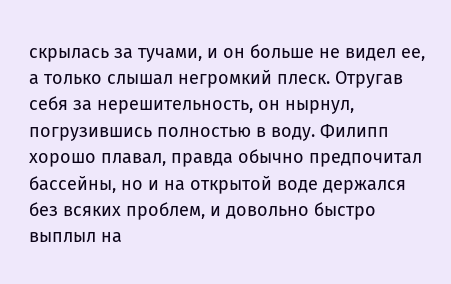скрылась за тучами, и он больше не видел ее, а только слышал негромкий плеск. Отругав себя за нерешительность, он нырнул, погрузившись полностью в воду. Филипп хорошо плавал, правда обычно предпочитал бассейны, но и на открытой воде держался без всяких проблем, и довольно быстро выплыл на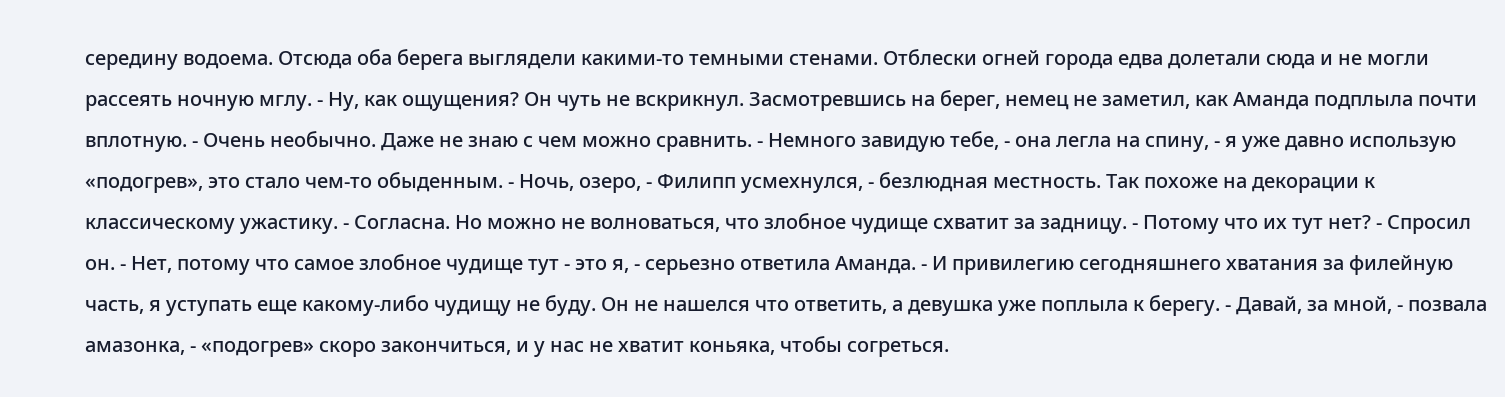середину водоема. Отсюда оба берега выглядели какими-то темными стенами. Отблески огней города едва долетали сюда и не могли рассеять ночную мглу. - Ну, как ощущения? Он чуть не вскрикнул. Засмотревшись на берег, немец не заметил, как Аманда подплыла почти вплотную. - Очень необычно. Даже не знаю с чем можно сравнить. - Немного завидую тебе, - она легла на спину, - я уже давно использую «подогрев», это стало чем-то обыденным. - Ночь, озеро, - Филипп усмехнулся, - безлюдная местность. Так похоже на декорации к классическому ужастику. - Согласна. Но можно не волноваться, что злобное чудище схватит за задницу. - Потому что их тут нет? - Спросил он. - Нет, потому что самое злобное чудище тут - это я, - серьезно ответила Аманда. - И привилегию сегодняшнего хватания за филейную часть, я уступать еще какому-либо чудищу не буду. Он не нашелся что ответить, а девушка уже поплыла к берегу. - Давай, за мной, - позвала амазонка, - «подогрев» скоро закончиться, и у нас не хватит коньяка, чтобы согреться.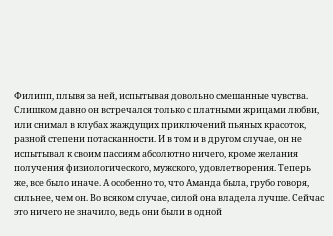Филипп, плывя за ней, испытывая довольно смешанные чувства. Слишком давно он встречался только с платными жрицами любви, или снимал в клубах жаждущих приключений пьяных красоток, разной степени потасканности. И в том и в другом случае, он не испытывал к своим пассиям абсолютно ничего, кроме желания получения физиологического, мужского, удовлетворения. Теперь же, все было иначе. А особенно то, что Аманда была, грубо говоря, сильнее, чем он. Во всяком случае, силой она владела лучше. Сейчас это ничего не значило, ведь они были в одной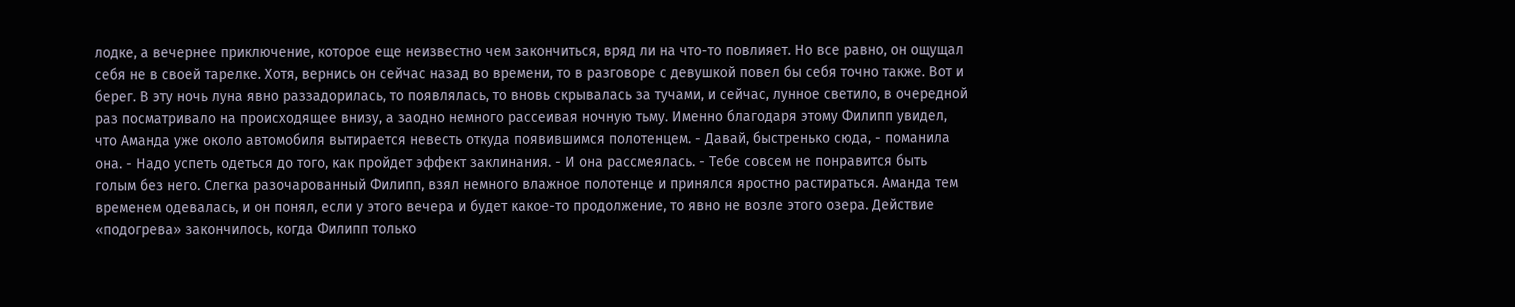лодке, а вечернее приключение, которое еще неизвестно чем закончиться, вряд ли на что-то повлияет. Но все равно, он ощущал себя не в своей тарелке. Хотя, вернись он сейчас назад во времени, то в разговоре с девушкой повел бы себя точно также. Вот и берег. В эту ночь луна явно раззадорилась, то появлялась, то вновь скрывалась за тучами, и сейчас, лунное светило, в очередной раз посматривало на происходящее внизу, а заодно немного рассеивая ночную тьму. Именно благодаря этому Филипп увидел, что Аманда уже около автомобиля вытирается невесть откуда появившимся полотенцем. - Давай, быстренько сюда, - поманила она. - Надо успеть одеться до того, как пройдет эффект заклинания. - И она рассмеялась. - Тебе совсем не понравится быть голым без него. Слегка разочарованный Филипп, взял немного влажное полотенце и принялся яростно растираться. Аманда тем временем одевалась, и он понял, если у этого вечера и будет какое-то продолжение, то явно не возле этого озера. Действие «подогрева» закончилось, когда Филипп только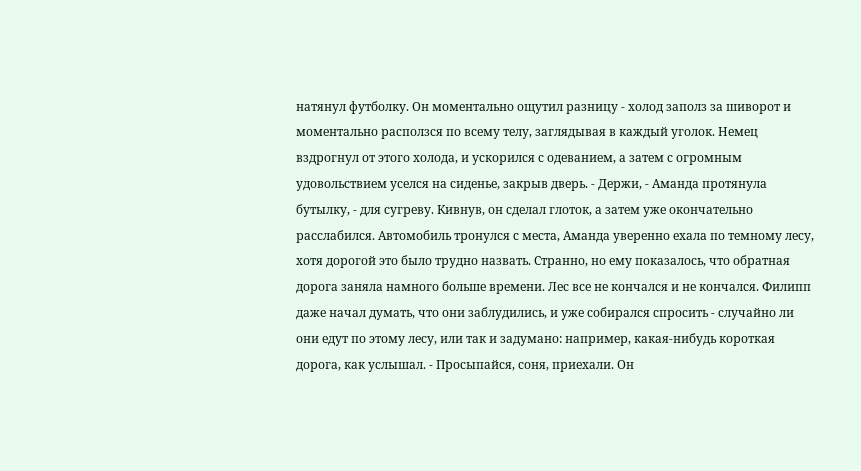натянул футболку. Он моментально ощутил разницу - холод заполз за шиворот и моментально расползся по всему телу, заглядывая в каждый уголок. Немец вздрогнул от этого холода, и ускорился с одеванием, а затем с огромным удовольствием уселся на сиденье, закрыв дверь. - Держи, - Аманда протянула бутылку, - для сугреву. Кивнув, он сделал глоток, а затем уже окончательно расслабился. Автомобиль тронулся с места, Аманда уверенно ехала по темному лесу, хотя дорогой это было трудно назвать. Странно, но ему показалось, что обратная дорога заняла намного больше времени. Лес все не кончался и не кончался. Филипп даже начал думать, что они заблудились, и уже собирался спросить - случайно ли они едут по этому лесу, или так и задумано: например, какая-нибудь короткая дорога, как услышал. - Просыпайся, соня, приехали. Он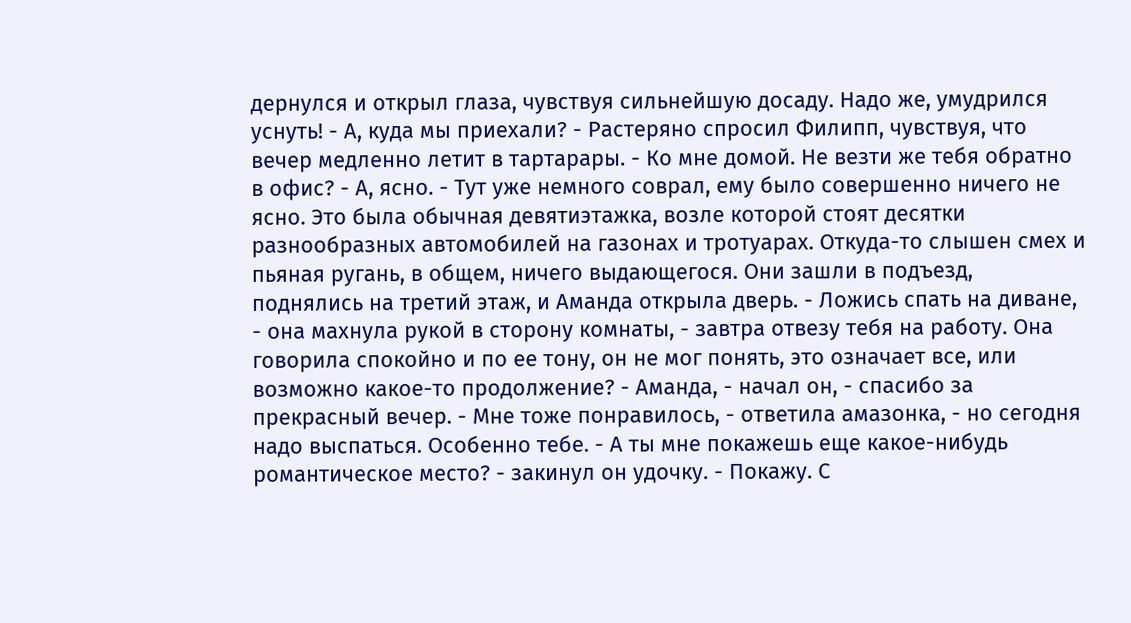дернулся и открыл глаза, чувствуя сильнейшую досаду. Надо же, умудрился уснуть! - А, куда мы приехали? - Растеряно спросил Филипп, чувствуя, что вечер медленно летит в тартарары. - Ко мне домой. Не везти же тебя обратно в офис? - А, ясно. - Тут уже немного соврал, ему было совершенно ничего не ясно. Это была обычная девятиэтажка, возле которой стоят десятки разнообразных автомобилей на газонах и тротуарах. Откуда-то слышен смех и пьяная ругань, в общем, ничего выдающегося. Они зашли в подъезд, поднялись на третий этаж, и Аманда открыла дверь. - Ложись спать на диване, - она махнула рукой в сторону комнаты, - завтра отвезу тебя на работу. Она говорила спокойно и по ее тону, он не мог понять, это означает все, или возможно какое-то продолжение? - Аманда, - начал он, - спасибо за прекрасный вечер. - Мне тоже понравилось, - ответила амазонка, - но сегодня надо выспаться. Особенно тебе. - А ты мне покажешь еще какое-нибудь романтическое место? - закинул он удочку. - Покажу. С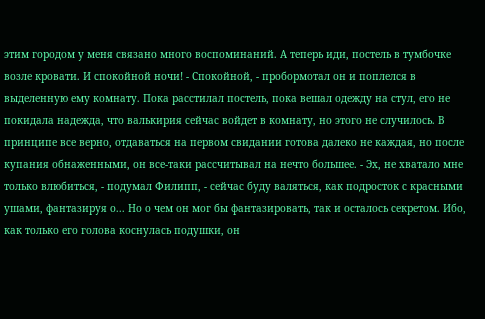этим городом у меня связано много воспоминаний. А теперь иди, постель в тумбочке возле кровати. И спокойной ночи! - Спокойной, - пробормотал он и поплелся в выделенную ему комнату. Пока расстилал постель, пока вешал одежду на стул, его не покидала надежда, что валькирия сейчас войдет в комнату, но этого не случилось. В принципе все верно, отдаваться на первом свидании готова далеко не каждая, но после купания обнаженными, он все-таки рассчитывал на нечто большее. - Эх, не хватало мне только влюбиться, - подумал Филипп, - сейчас буду валяться, как подросток с красными ушами, фантазируя о... Но о чем он мог бы фантазировать, так и осталось секретом. Ибо, как только его голова коснулась подушки, он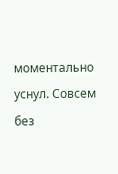моментально уснул. Совсем без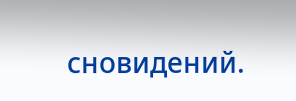сновидений.